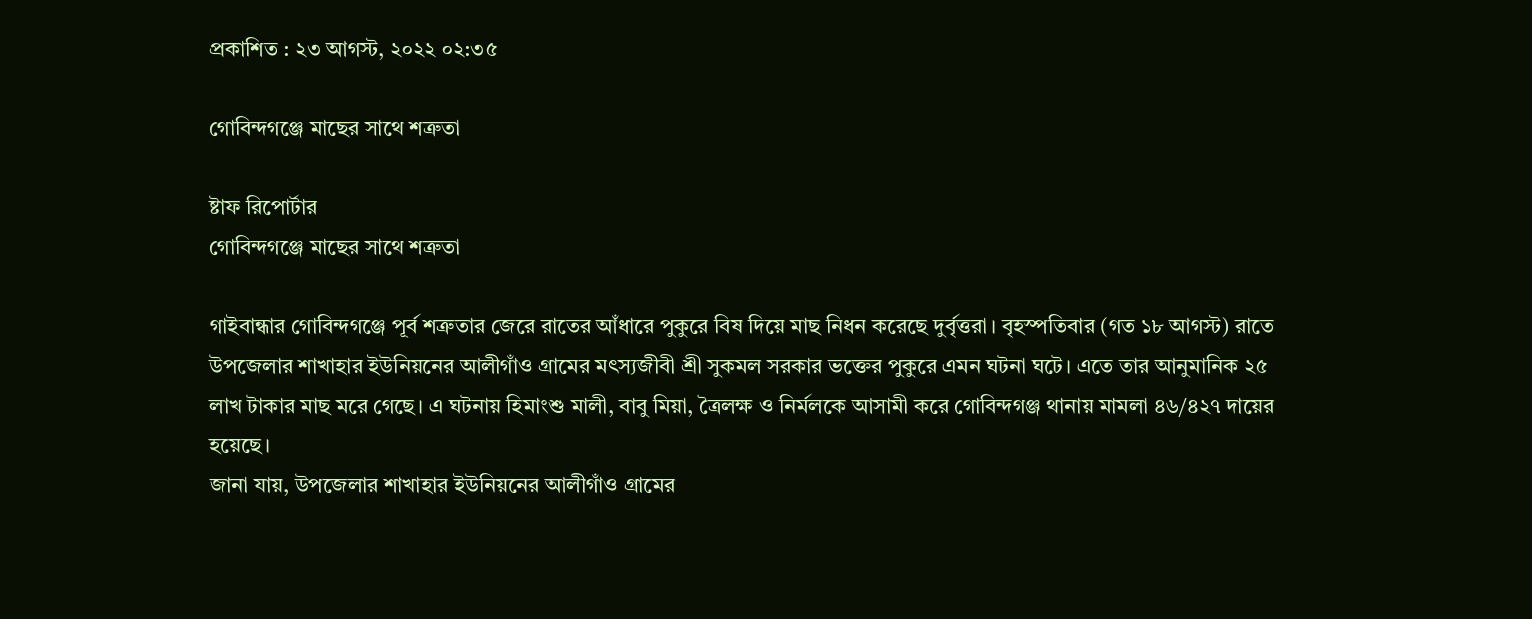প্রকাশিত : ২৩ আগস্ট, ২০২২ ০২:৩৫

গোবিন্দগঞ্জে মাছের সাথে শত্রুতা

ষ্টাফ রিপোর্টার
গোবিন্দগঞ্জে মাছের সাথে শত্রুতা

গাইবান্ধার গোবিন্দগঞ্জে পূর্ব শত্রুতার জেরে রাতের আঁধারে পুকুরে বিষ দিয়ে মাছ নিধন করেছে দুর্বৃত্তরা। বৃহস্পতিবার (গত ১৮ আগস্ট) রাতে উপজেলার শাখাহার ইউনিয়নের আলীগাঁও গ্রামের মৎস্যজীবী শ্রী সুকমল সরকার ভক্তের পুকুরে এমন ঘটনা ঘটে। এতে তার আনুমানিক ২৫ লাখ টাকার মাছ মরে গেছে। এ ঘটনায় হিমাংশু মালী, বাবু মিয়া, ত্রৈলক্ষ ও নির্মলকে আসামী করে গোবিন্দগঞ্জ থানায় মামলা ৪৬/৪২৭ দায়ের হয়েছে।
জানা যায়, উপজেলার শাখাহার ইউনিয়নের আলীগাঁও গ্রামের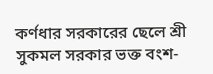কর্ণধার সরকারের ছেলে শ্রী সুকমল সরকার ভক্ত বংশ-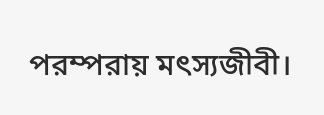পরম্পরায় মৎস্যজীবী।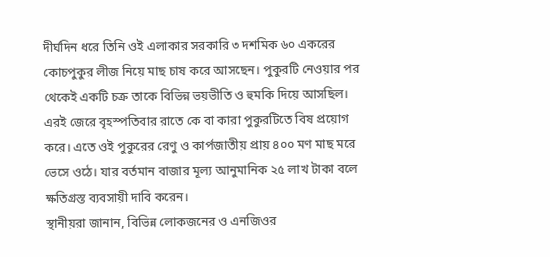দীর্ঘদিন ধরে তিনি ওই এলাকার সরকারি ৩ দশমিক ৬০ একরের কোচপুকুর লীজ নিয়ে মাছ চাষ করে আসছেন। পুকুরটি নেওয়ার পর থেকেই একটি চক্র তাকে বিভিন্ন ভয়ভীতি ও হুমকি দিয়ে আসছিল। এরই জেরে বৃহস্পতিবার রাতে কে বা কারা পুকুরটিতে বিষ প্রয়োগ করে। এতে ওই পুকুরের রেণু ও কার্পজাতীয় প্রায় ৪০০ মণ মাছ মরে ভেসে ওঠে। যার বর্তমান বাজার মূল্য আনুমানিক ২৫ লাখ টাকা বলে ক্ষতিগ্রস্ত ব্যবসায়ী দাবি করেন।
স্থানীয়রা জানান, বিভিন্ন লোকজনের ও এনজিওর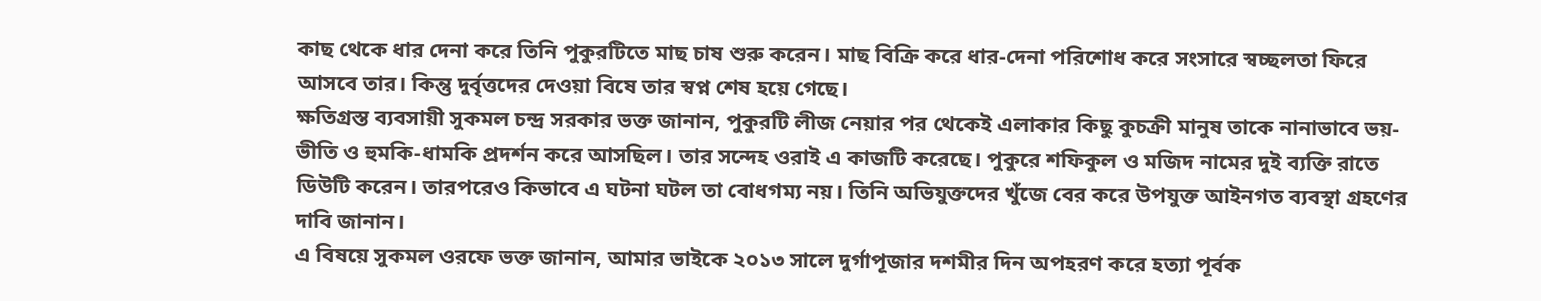কাছ থেকে ধার দেনা করে তিনি পুকুরটিতে মাছ চাষ শুরু করেন। মাছ বিক্রি করে ধার-দেনা পরিশোধ করে সংসারে স্বচ্ছলতা ফিরে আসবে তার। কিন্তু দুর্বৃত্তদের দেওয়া বিষে তার স্বপ্ন শেষ হয়ে গেছে।
ক্ষতিগ্রস্ত ব্যবসায়ী সুকমল চন্দ্র সরকার ভক্ত জানান, পুকুরটি লীজ নেয়ার পর থেকেই এলাকার কিছু কুচক্রী মানুষ তাকে নানাভাবে ভয়-ভীতি ও হুমকি-ধামকি প্রদর্শন করে আসছিল। তার সন্দেহ ওরাই এ কাজটি করেছে। পুকুরে শফিকুল ও মজিদ নামের দুই ব্যক্তি রাতে ডিউটি করেন। তারপরেও কিভাবে এ ঘটনা ঘটল তা বোধগম্য নয়। তিনি অভিযুক্তদের খুঁজে বের করে উপযুক্ত আইনগত ব্যবস্থা গ্রহণের দাবি জানান।
এ বিষয়ে সুকমল ওরফে ভক্ত জানান, আমার ভাইকে ২০১৩ সালে দুর্গাপূজার দশমীর দিন অপহরণ করে হত্যা পূর্বক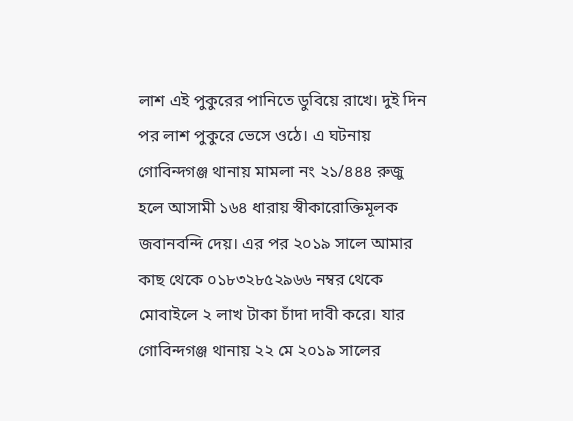লাশ এই পুকুরের পানিতে ডুবিয়ে রাখে। দুই দিন পর লাশ পুকুরে ভেসে ওঠে। এ ঘটনায় গোবিন্দগঞ্জ থানায় মামলা নং ২১/৪৪৪ রুজু হলে আসামী ১৬৪ ধারায় স্বীকারোক্তিমূলক জবানবন্দি দেয়। এর পর ২০১৯ সালে আমার কাছ থেকে ০১৮৩২৮৫২৯৬৬ নম্বর থেকে মোবাইলে ২ লাখ টাকা চাঁদা দাবী করে। যার গোবিন্দগঞ্জ থানায় ২২ মে ২০১৯ সালের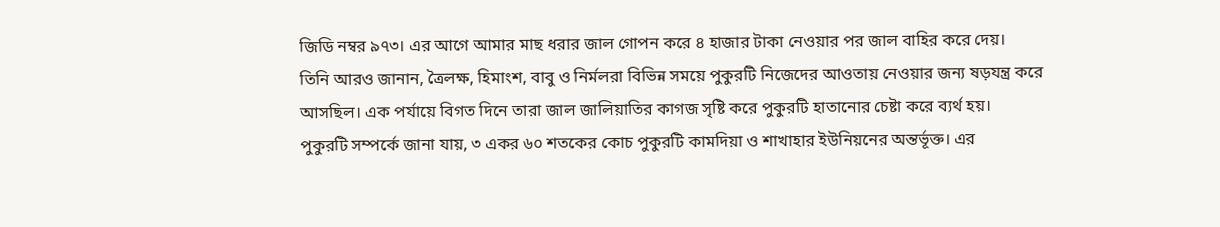জিডি নম্বর ৯৭৩। এর আগে আমার মাছ ধরার জাল গোপন করে ৪ হাজার টাকা নেওয়ার পর জাল বাহির করে দেয়।
তিনি আরও জানান, ত্রৈলক্ষ, হিমাংশ, বাবু ও নির্মলরা বিভিন্ন সময়ে পুকুরটি নিজেদের আওতায় নেওয়ার জন্য ষড়যন্ত্র করে আসছিল। এক পর্যায়ে বিগত দিনে তারা জাল জালিয়াতির কাগজ সৃষ্টি করে পুকুরটি হাতানোর চেষ্টা করে ব্যর্থ হয়।
পুকুরটি সম্পর্কে জানা যায়, ৩ একর ৬০ শতকের কোচ পুকুরটি কামদিয়া ও শাখাহার ইউনিয়নের অন্তর্ভূক্ত। এর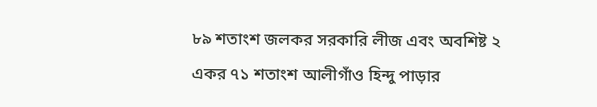৮৯ শতাংশ জলকর সরকারি লীজ এবং অবশিষ্ট ২ একর ৭১ শতাংশ আলীগাঁও হিন্দু পাড়ার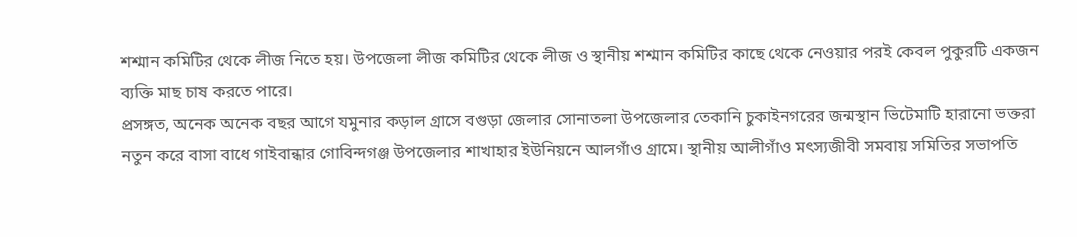শশ্মান কমিটির থেকে লীজ নিতে হয়। উপজেলা লীজ কমিটির থেকে লীজ ও স্থানীয় শশ্মান কমিটির কাছে থেকে নেওয়ার পরই কেবল পুকুরটি একজন ব্যক্তি মাছ চাষ করতে পারে।
প্রসঙ্গত, অনেক অনেক বছর আগে যমুনার কড়াল গ্রাসে বগুড়া জেলার সোনাতলা উপজেলার তেকানি চুকাইনগরের জন্মস্থান ভিটেমাটি হারানো ভক্তরা নতুন করে বাসা বাধে গাইবান্ধার গোবিন্দগঞ্জ উপজেলার শাখাহার ইউনিয়নে আলগাঁও গ্রামে। স্থানীয় আলীগাঁও মৎস্যজীবী সমবায় সমিতির সভাপতি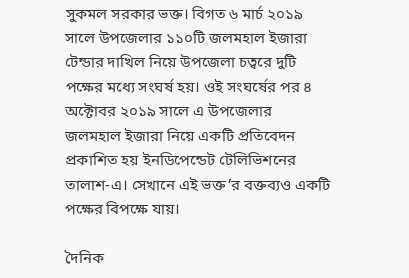সুকমল সরকার ভক্ত। বিগত ৬ মার্চ ২০১৯ সালে উপজেলার ১১০টি জলমহাল ইজারা টেন্ডার দাখিল নিয়ে উপজেলা চত্বরে দুটি পক্ষের মধ্যে সংঘর্ষ হয়। ওই সংঘর্ষের পর ৪ অক্টোবর ২০১৯ সালে এ উপজেলার জলমহাল ইজারা নিয়ে একটি প্রতিবেদন প্রকাশিত হয় ইনডিপেন্ডেট টেলিভিশনের তালাশ-এ। সেখানে এই ভক্ত’র বক্তব্যও একটি পক্ষের বিপক্ষে যায়।

দৈনিক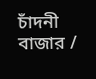চাঁদনী বাজার /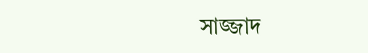সাজ্জাদ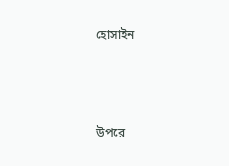হোসাইন



উপরে